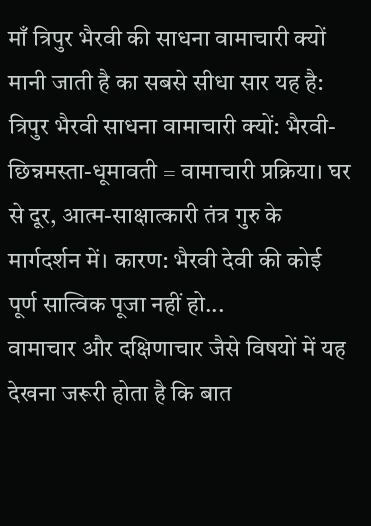माँ त्रिपुर भैरवी की साधना वामाचारी क्यों मानी जाती है का सबसे सीधा सार यह है: त्रिपुर भैरवी साधना वामाचारी क्यों: भैरवी-छिन्नमस्ता-धूमावती = वामाचारी प्रक्रिया। घर से दूर, आत्म-साक्षात्कारी तंत्र गुरु के मार्गदर्शन में। कारण: भैरवी देवी की कोई पूर्ण सात्विक पूजा नहीं हो...
वामाचार और दक्षिणाचार जैसे विषयों में यह देखना जरूरी होता है कि बात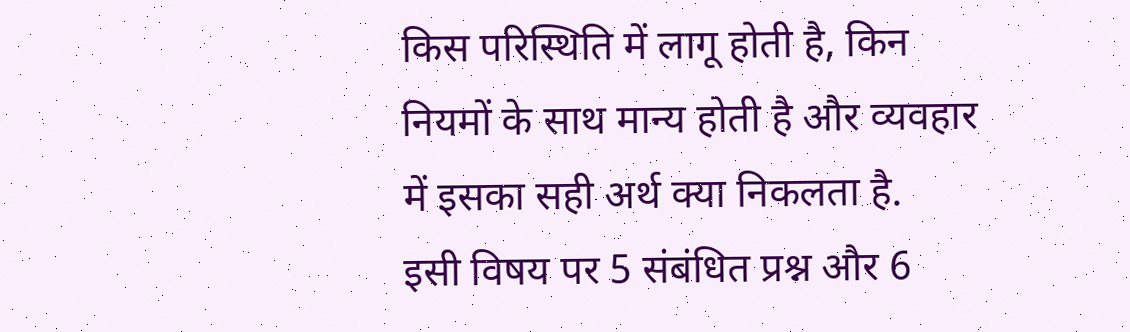किस परिस्थिति में लागू होती है, किन नियमों के साथ मान्य होती है और व्यवहार में इसका सही अर्थ क्या निकलता है.
इसी विषय पर 5 संबंधित प्रश्न और 6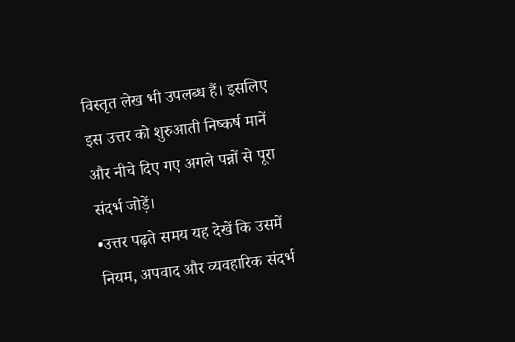विस्तृत लेख भी उपलब्ध हैं। इसलिए इस उत्तर को शुरुआती निष्कर्ष मानें और नीचे दिए गए अगले पन्नों से पूरा संदर्भ जोड़ें।
•उत्तर पढ़ते समय यह देखें कि उसमें नियम, अपवाद और व्यवहारिक संदर्भ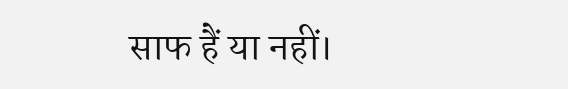साफ हैं या नहीं।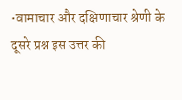•वामाचार और दक्षिणाचार श्रेणी के दूसरे प्रश्न इस उत्तर की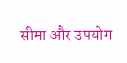सीमा और उपयोग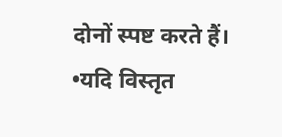दोनों स्पष्ट करते हैं।
•यदि विस्तृत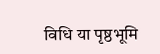विधि या पृष्ठभूमि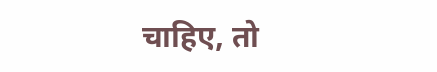चाहिए, तो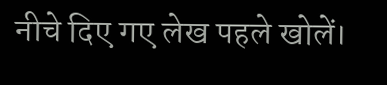नीचे दिए गए लेख पहले खोलें।